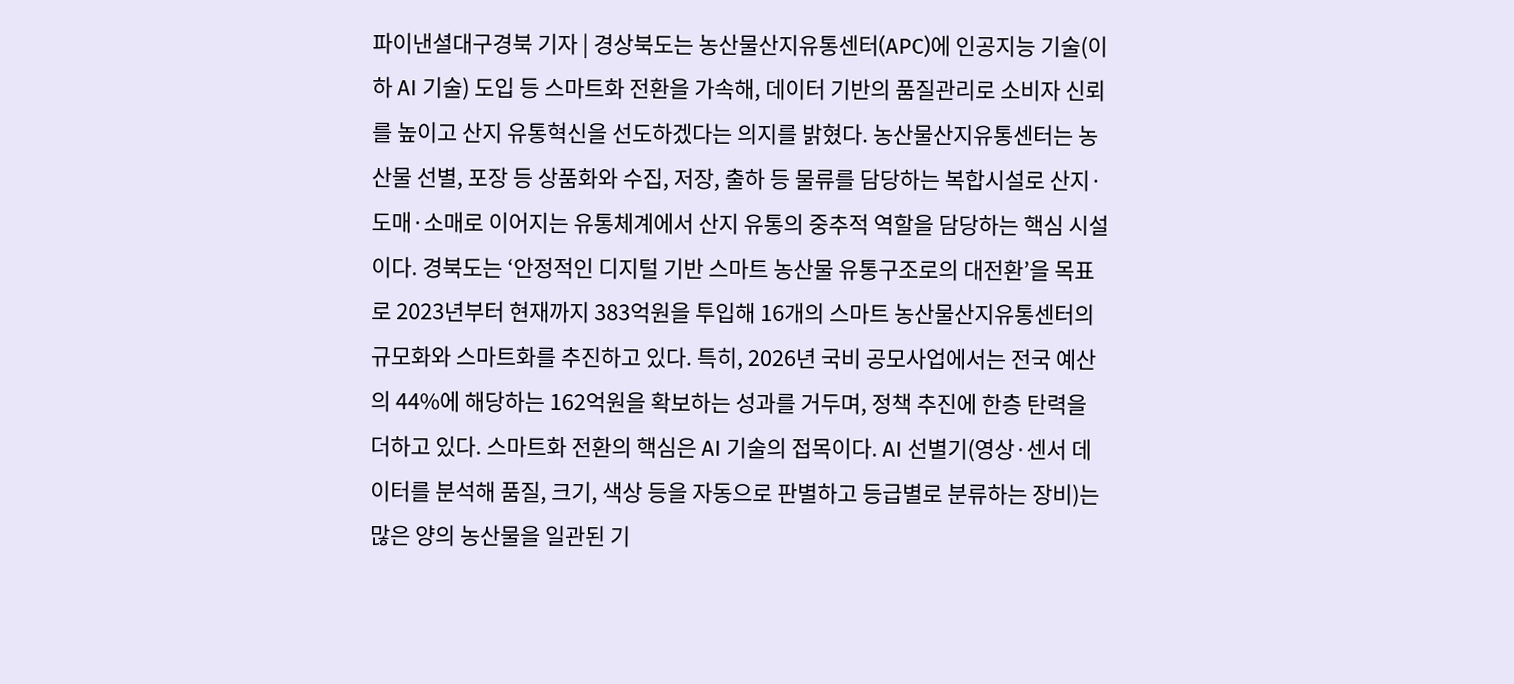파이낸셜대구경북 기자 | 경상북도는 농산물산지유통센터(APC)에 인공지능 기술(이하 AI 기술) 도입 등 스마트화 전환을 가속해, 데이터 기반의 품질관리로 소비자 신뢰를 높이고 산지 유통혁신을 선도하겠다는 의지를 밝혔다. 농산물산지유통센터는 농산물 선별, 포장 등 상품화와 수집, 저장, 출하 등 물류를 담당하는 복합시설로 산지·도매·소매로 이어지는 유통체계에서 산지 유통의 중추적 역할을 담당하는 핵심 시설이다. 경북도는 ‘안정적인 디지털 기반 스마트 농산물 유통구조로의 대전환’을 목표로 2023년부터 현재까지 383억원을 투입해 16개의 스마트 농산물산지유통센터의 규모화와 스마트화를 추진하고 있다. 특히, 2026년 국비 공모사업에서는 전국 예산의 44%에 해당하는 162억원을 확보하는 성과를 거두며, 정책 추진에 한층 탄력을 더하고 있다. 스마트화 전환의 핵심은 AI 기술의 접목이다. AI 선별기(영상·센서 데이터를 분석해 품질, 크기, 색상 등을 자동으로 판별하고 등급별로 분류하는 장비)는 많은 양의 농산물을 일관된 기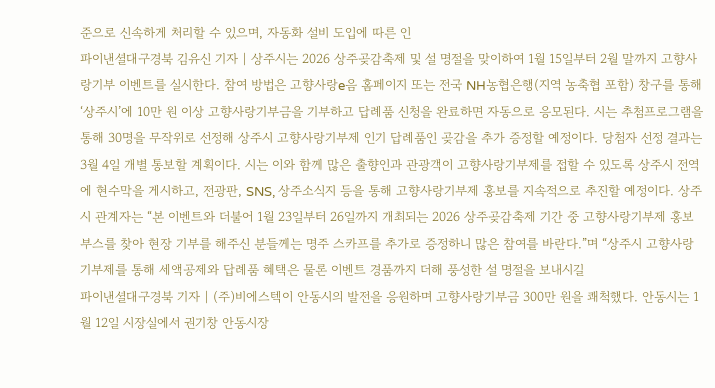준으로 신속하게 처리할 수 있으며, 자동화 설비 도입에 따른 인
파이낸셜대구경북 김유신 기자 | 상주시는 2026 상주곶감축제 및 설 명절을 맞이하여 1월 15일부터 2월 말까지 고향사랑기부 이벤트를 실시한다. 참여 방법은 고향사랑e음 홈페이지 또는 전국 NH농협은행(지역 농축협 포함) 창구를 통해 ‘상주시’에 10만 원 이상 고향사랑기부금을 기부하고 답례품 신청을 완료하면 자동으로 응모된다. 시는 추첨프로그램을 통해 30명을 무작위로 선정해 상주시 고향사랑기부제 인기 답례품인 곶감을 추가 증정할 예정이다. 당첨자 선정 결과는 3월 4일 개별 통보할 계획이다. 시는 이와 함께 많은 출향인과 관광객이 고향사랑기부제를 접할 수 있도록 상주시 전역에 현수막을 게시하고, 전광판, SNS, 상주소식지 등을 통해 고향사랑기부제 홍보를 지속적으로 추진할 예정이다. 상주시 관계자는 “본 이벤트와 더불어 1월 23일부터 26일까지 개최되는 2026 상주곶감축제 기간 중 고향사랑기부제 홍보 부스를 찾아 현장 기부를 해주신 분들께는 명주 스카프를 추가로 증정하니 많은 참여를 바란다.”며 “상주시 고향사랑기부제를 통해 세액공제와 답례품 혜택은 물론 이벤트 경품까지 더해 풍성한 설 명절을 보내시길
파이낸셜대구경북 기자 | (주)비에스텍이 안동시의 발전을 응원하며 고향사랑기부금 300만 원을 쾌척했다. 안동시는 1월 12일 시장실에서 권기창 안동시장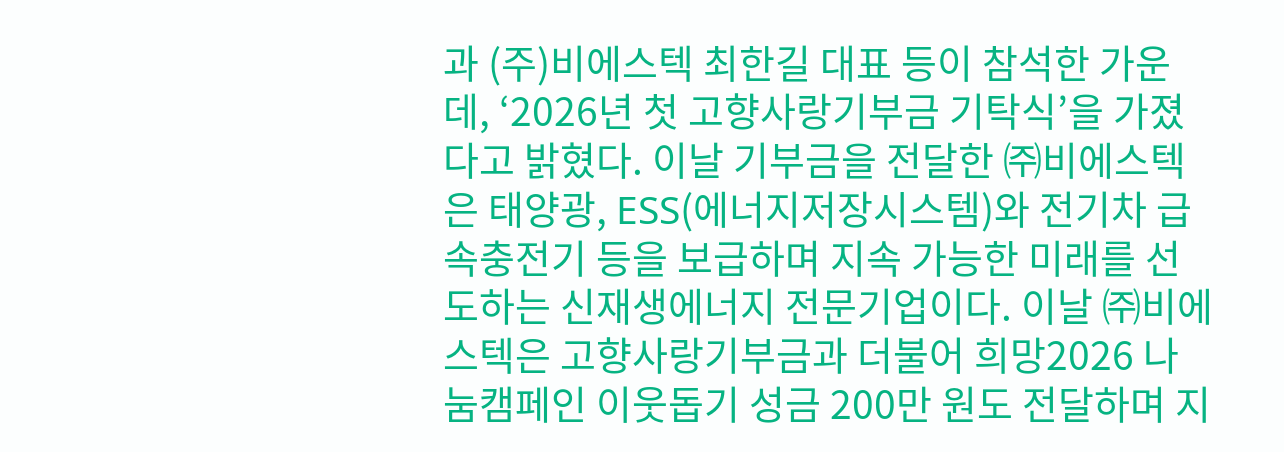과 (주)비에스텍 최한길 대표 등이 참석한 가운데, ‘2026년 첫 고향사랑기부금 기탁식’을 가졌다고 밝혔다. 이날 기부금을 전달한 ㈜비에스텍은 태양광, ESS(에너지저장시스템)와 전기차 급속충전기 등을 보급하며 지속 가능한 미래를 선도하는 신재생에너지 전문기업이다. 이날 ㈜비에스텍은 고향사랑기부금과 더불어 희망2026 나눔캠페인 이웃돕기 성금 200만 원도 전달하며 지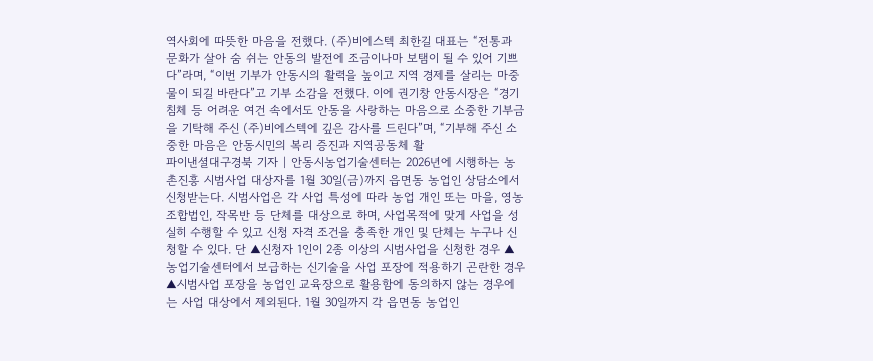역사회에 따뜻한 마음을 전했다. (주)비에스텍 최한길 대표는 “전통과 문화가 살아 숨 쉬는 안동의 발전에 조금이나마 보탬이 될 수 있어 기쁘다”라며, “이번 기부가 안동시의 활력을 높이고 지역 경제를 살리는 마중물이 되길 바란다”고 기부 소감을 전했다. 이에 권기창 안동시장은 “경기 침체 등 어려운 여건 속에서도 안동을 사랑하는 마음으로 소중한 기부금을 기탁해 주신 (주)비에스텍에 깊은 감사를 드린다”며, “기부해 주신 소중한 마음은 안동시민의 복리 증진과 지역공동체 활
파이낸셜대구경북 기자 | 안동시농업기술센터는 2026년에 시행하는 농촌진흥 시범사업 대상자를 1월 30일(금)까지 읍면동 농업인 상담소에서 신청받는다. 시범사업은 각 사업 특성에 따라 농업 개인 또는 마을, 영농조합법인, 작목반 등 단체를 대상으로 하며, 사업목적에 맞게 사업을 성실히 수행할 수 있고 신청 자격 조건을 충족한 개인 및 단체는 누구나 신청할 수 있다. 단 ▲신청자 1인이 2종 이상의 시범사업을 신청한 경우 ▲농업기술센터에서 보급하는 신기술을 사업 포장에 적용하기 곤란한 경우 ▲시범사업 포장을 농업인 교육장으로 활용함에 동의하지 않는 경우에는 사업 대상에서 제외된다. 1월 30일까지 각 읍면동 농업인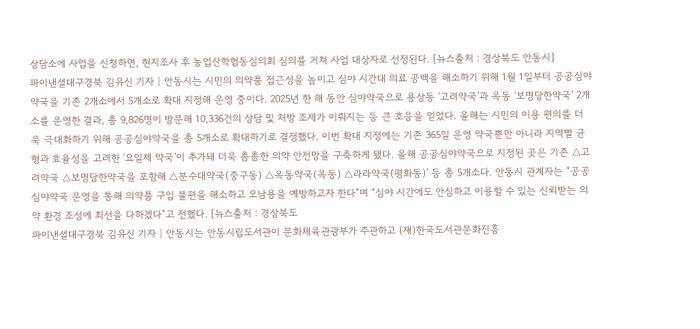상담소에 사업을 신청하면, 현지조사 후 농업산학협동심의회 심의를 거쳐 사업 대상자로 선정된다. [뉴스출처 : 경상북도 안동시]
파이낸셜대구경북 김유신 기자 | 안동시는 시민의 의약품 접근성을 높이고 심야 시간대 의료 공백을 해소하기 위해 1월 1일부터 공공심야약국을 기존 2개소에서 5개소로 확대 지정해 운영 중이다. 2025년 한 해 동안 심야약국으로 용상동 ‘고려약국’과 옥동 ‘보명당한약국’ 2개소를 운영한 결과, 총 9,826명이 방문해 10,336건의 상담 및 처방 조제가 이뤄지는 등 큰 호응을 얻었다. 올해는 시민의 이용 편의를 더욱 극대화하기 위해 공공심야약국을 총 5개소로 확대하기로 결정했다. 이번 확대 지정에는 기존 365일 운영 약국뿐만 아니라 지역별 균형과 효율성을 고려한 ‘요일제 약국’이 추가돼 더욱 촘촘한 의약 안전망을 구축하게 됐다. 올해 공공심야약국으로 지정된 곳은 기존 △고려약국 △보명당한약국을 포함해 △분수대약국(중구동) △옥동약국(옥동) △라라약국(평화동)’ 등 총 5개소다. 안동시 관계자는 “공공심야약국 운영을 통해 의약품 구입 불편을 해소하고 오남용을 예방하고자 한다”며 “심야 시간에도 안심하고 이용할 수 있는 신뢰받는 의약 환경 조성에 최선을 다하겠다”고 전했다. [뉴스출처 : 경상북도
파이낸셜대구경북 김유신 기자 | 안동시는 안동시립도서관이 문화체육관광부가 주관하고 (재)한국도서관문화진흥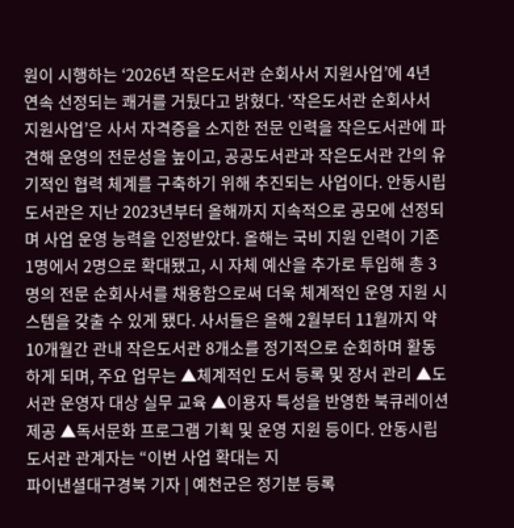원이 시행하는 ‘2026년 작은도서관 순회사서 지원사업’에 4년 연속 선정되는 쾌거를 거뒀다고 밝혔다. ‘작은도서관 순회사서 지원사업’은 사서 자격증을 소지한 전문 인력을 작은도서관에 파견해 운영의 전문성을 높이고, 공공도서관과 작은도서관 간의 유기적인 협력 체계를 구축하기 위해 추진되는 사업이다. 안동시립도서관은 지난 2023년부터 올해까지 지속적으로 공모에 선정되며 사업 운영 능력을 인정받았다. 올해는 국비 지원 인력이 기존 1명에서 2명으로 확대됐고, 시 자체 예산을 추가로 투입해 총 3명의 전문 순회사서를 채용함으로써 더욱 체계적인 운영 지원 시스템을 갖출 수 있게 됐다. 사서들은 올해 2월부터 11월까지 약 10개월간 관내 작은도서관 8개소를 정기적으로 순회하며 활동하게 되며, 주요 업무는 ▲체계적인 도서 등록 및 장서 관리 ▲도서관 운영자 대상 실무 교육 ▲이용자 특성을 반영한 북큐레이션 제공 ▲독서문화 프로그램 기획 및 운영 지원 등이다. 안동시립도서관 관계자는 “이번 사업 확대는 지
파이낸셜대구경북 기자 | 예천군은 정기분 등록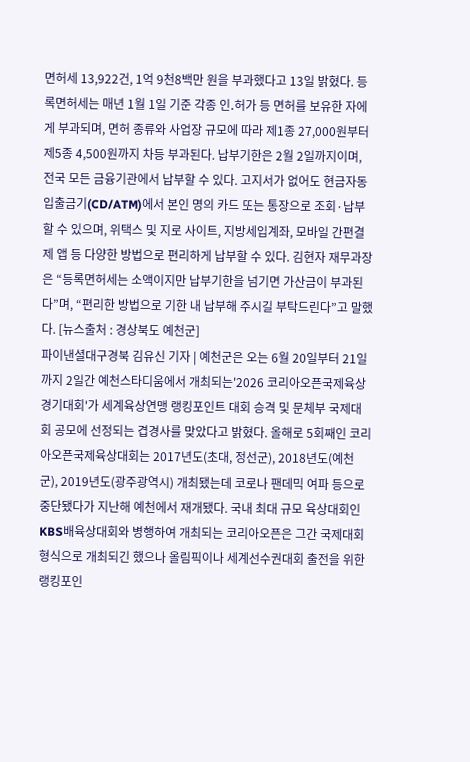면허세 13,922건, 1억 9천8백만 원을 부과했다고 13일 밝혔다. 등록면허세는 매년 1월 1일 기준 각종 인․허가 등 면허를 보유한 자에게 부과되며, 면허 종류와 사업장 규모에 따라 제1종 27,000원부터 제5종 4,500원까지 차등 부과된다. 납부기한은 2월 2일까지이며, 전국 모든 금융기관에서 납부할 수 있다. 고지서가 없어도 현금자동입출금기(CD/ATM)에서 본인 명의 카드 또는 통장으로 조회·납부할 수 있으며, 위택스 및 지로 사이트, 지방세입계좌, 모바일 간편결제 앱 등 다양한 방법으로 편리하게 납부할 수 있다. 김현자 재무과장은 “등록면허세는 소액이지만 납부기한을 넘기면 가산금이 부과된다”며, “편리한 방법으로 기한 내 납부해 주시길 부탁드린다”고 말했다. [뉴스출처 : 경상북도 예천군]
파이낸셜대구경북 김유신 기자 | 예천군은 오는 6월 20일부터 21일까지 2일간 예천스타디움에서 개최되는'2026 코리아오픈국제육상경기대회'가 세계육상연맹 랭킹포인트 대회 승격 및 문체부 국제대회 공모에 선정되는 겹경사를 맞았다고 밝혔다. 올해로 5회째인 코리아오픈국제육상대회는 2017년도(초대, 정선군), 2018년도(예천군), 2019년도(광주광역시) 개최됐는데 코로나 팬데믹 여파 등으로 중단됐다가 지난해 예천에서 재개됐다. 국내 최대 규모 육상대회인 KBS배육상대회와 병행하여 개최되는 코리아오픈은 그간 국제대회 형식으로 개최되긴 했으나 올림픽이나 세계선수권대회 출전을 위한 랭킹포인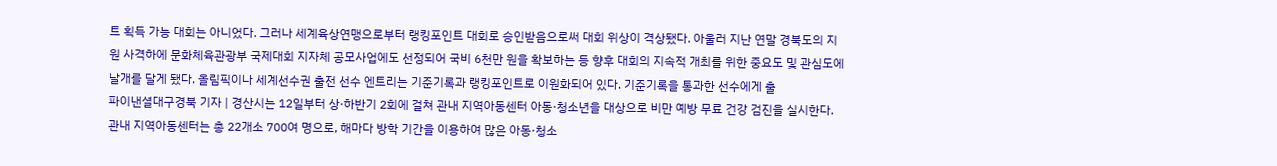트 획득 가능 대회는 아니었다. 그러나 세계육상연맹으로부터 랭킹포인트 대회로 승인받음으로써 대회 위상이 격상됐다. 아울러 지난 연말 경북도의 지원 사격하에 문화체육관광부 국제대회 지자체 공모사업에도 선정되어 국비 6천만 원을 확보하는 등 향후 대회의 지속적 개최를 위한 중요도 및 관심도에 날개를 달게 됐다. 올림픽이나 세계선수권 출전 선수 엔트리는 기준기록과 랭킹포인트로 이원화되어 있다. 기준기록을 통과한 선수에게 출
파이낸셜대구경북 기자 | 경산시는 12일부터 상·하반기 2회에 걸쳐 관내 지역아동센터 아동·청소년을 대상으로 비만 예방 무료 건강 검진을 실시한다. 관내 지역아동센터는 총 22개소 700여 명으로, 해마다 방학 기간을 이용하여 많은 아동·청소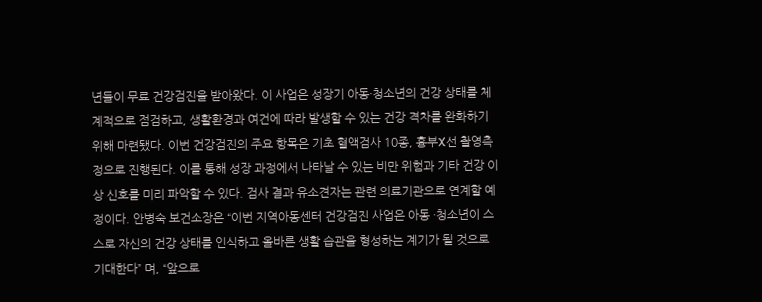년들이 무료 건강검진을 받아왔다. 이 사업은 성장기 아동·청소년의 건강 상태를 체계적으로 점검하고, 생활환경과 여건에 따라 발생할 수 있는 건강 격차를 완화하기 위해 마련됐다. 이번 건강검진의 주요 항목은 기초 혈액검사 10종, 흉부X선 촬영측정으로 진행된다. 이를 통해 성장 과정에서 나타날 수 있는 비만 위험과 기타 건강 이상 신호를 미리 파악할 수 있다. 검사 결과 유소견자는 관련 의료기관으로 연계할 예정이다. 안병숙 보건소장은 “이번 지역아동센터 건강검진 사업은 아동 ·청소년이 스스로 자신의 건강 상태를 인식하고 올바른 생활 습관을 형성하는 계기가 될 것으로 기대한다” 며, “앞으로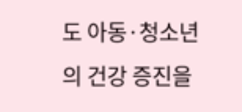도 아동·청소년의 건강 증진을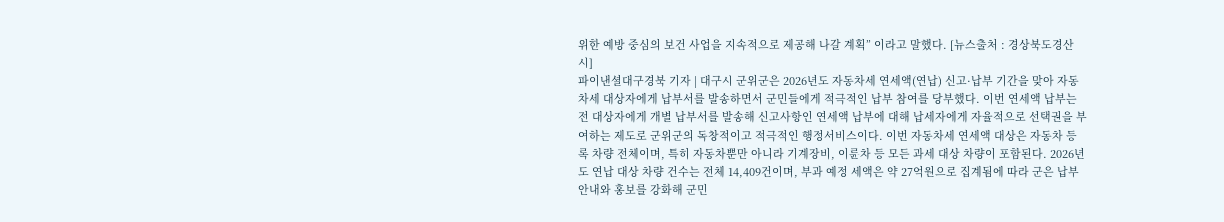위한 예방 중심의 보건 사업을 지속적으로 제공해 나갈 계획” 이라고 말했다. [뉴스출처 : 경상북도경산시]
파이낸셜대구경북 기자 | 대구시 군위군은 2026년도 자동차세 연세액(연납) 신고·납부 기간을 맞아 자동차세 대상자에게 납부서를 발송하면서 군민들에게 적극적인 납부 참여를 당부했다. 이번 연세액 납부는 전 대상자에게 개별 납부서를 발송해 신고사항인 연세액 납부에 대해 납세자에게 자율적으로 선택권을 부여하는 제도로 군위군의 독창적이고 적극적인 행정서비스이다. 이번 자동차세 연세액 대상은 자동차 등록 차량 전체이며, 특히 자동차뿐만 아니라 기계장비, 이륜차 등 모든 과세 대상 차량이 포함된다. 2026년도 연납 대상 차량 건수는 전체 14,409건이며, 부과 예정 세액은 약 27억원으로 집계됨에 따라 군은 납부 안내와 홍보를 강화해 군민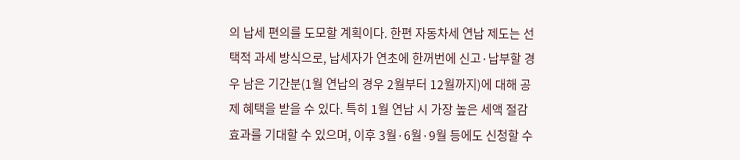의 납세 편의를 도모할 계획이다. 한편 자동차세 연납 제도는 선택적 과세 방식으로, 납세자가 연초에 한꺼번에 신고·납부할 경우 남은 기간분(1월 연납의 경우 2월부터 12월까지)에 대해 공제 혜택을 받을 수 있다. 특히 1월 연납 시 가장 높은 세액 절감 효과를 기대할 수 있으며, 이후 3월·6월·9월 등에도 신청할 수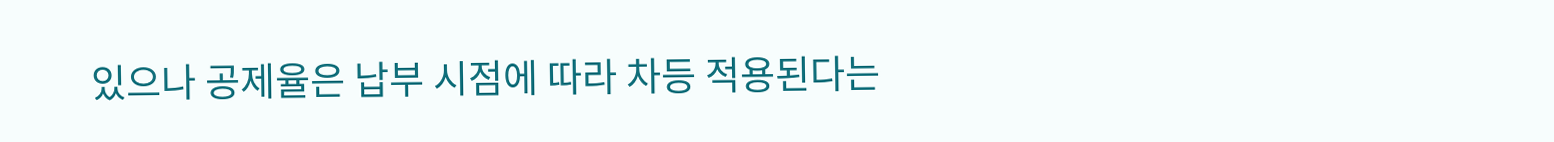있으나 공제율은 납부 시점에 따라 차등 적용된다는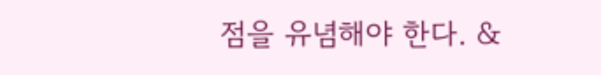점을 유념해야 한다. &